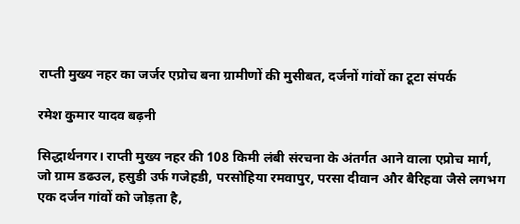राप्ती मुख्य नहर का जर्जर एप्रोच बना ग्रामीणों की मुसीबत, दर्जनों गांवों का टूटा संपर्क

रमेश कुमार यादव बढ़नी

सिद्धार्थनगर। राप्ती मुख्य नहर की 108 किमी लंबी संरचना के अंतर्गत आने वाला एप्रोच मार्ग, जो ग्राम डढउल, हसुडी उर्फ गजेहडी, परसोहिया रमवापुर, परसा दीवान और बैरिहवा जैसे लगभग एक दर्जन गांवों को जोड़ता है,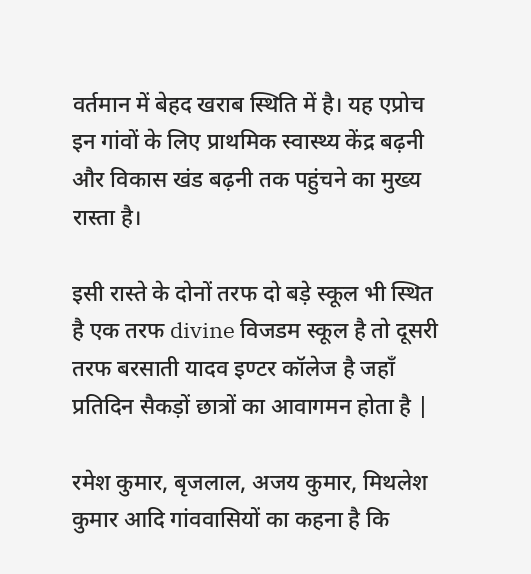वर्तमान में बेहद खराब स्थिति में है। यह एप्रोच इन गांवों के लिए प्राथमिक स्वास्थ्य केंद्र बढ़नी और विकास खंड बढ़नी तक पहुंचने का मुख्य रास्ता है।

इसी रास्ते के दोनों तरफ दो बड़े स्कूल भी स्थित है एक तरफ divine विजडम स्कूल है तो दूसरी तरफ बरसाती यादव इण्टर कॉलेज है जहाँ प्रतिदिन सैकड़ों छात्रों का आवागमन होता है |

रमेश कुमार, बृजलाल, अजय कुमार, मिथलेश कुमार आदि गांववासियों का कहना है कि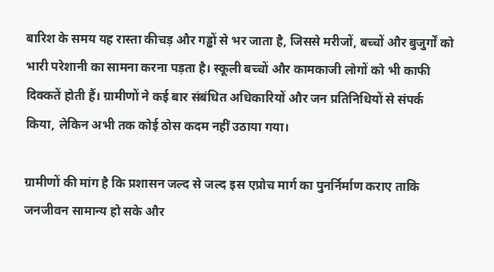बारिश के समय यह रास्ता कीचड़ और गड्ढों से भर जाता है, जिससे मरीजों, बच्चों और बुजुर्गों को भारी परेशानी का सामना करना पड़ता है। स्कूली बच्चों और कामकाजी लोगों को भी काफी दिक्कतें होती हैं। ग्रामीणों ने कई बार संबंधित अधिकारियों और जन प्रतिनिधियों से संपर्क किया, लेकिन अभी तक कोई ठोस कदम नहीं उठाया गया।

ग्रामीणों की मांग है कि प्रशासन जल्द से जल्द इस एप्रोच मार्ग का पुनर्निर्माण कराए ताकि जनजीवन सामान्य हो सके और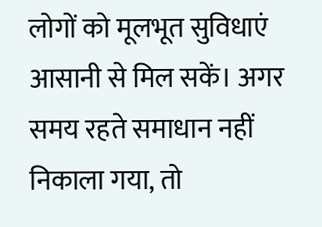लोगों को मूलभूत सुविधाएं आसानी से मिल सकें। अगर समय रहते समाधान नहीं निकाला गया, तो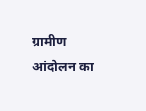ग्रामीण आंदोलन का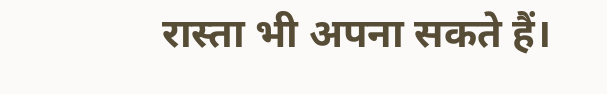रास्ता भी अपना सकते हैं।